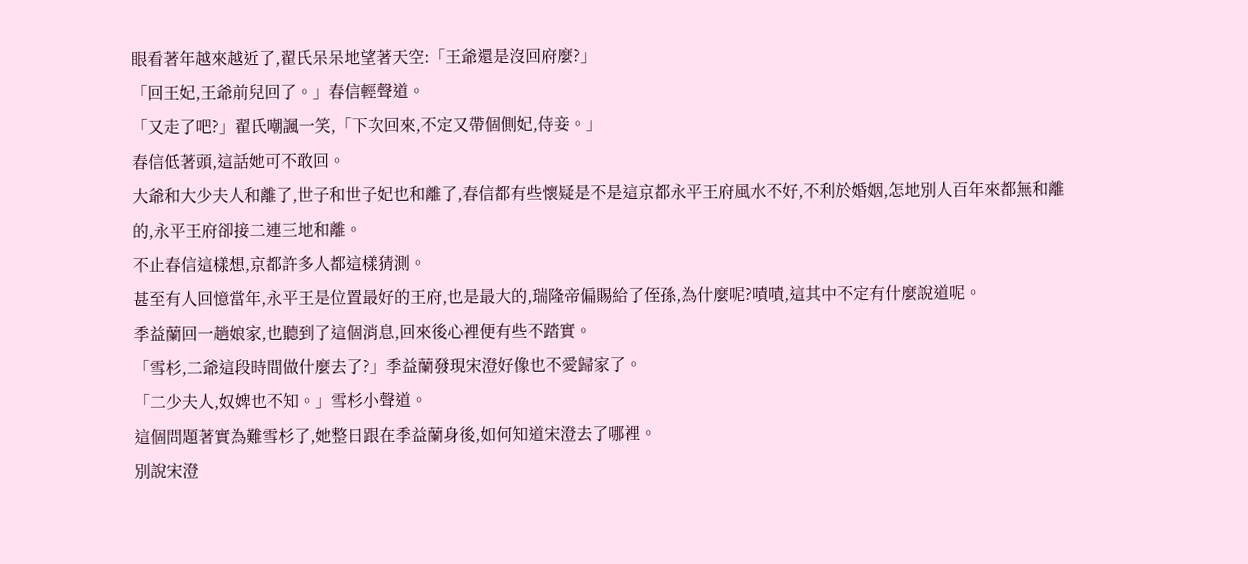眼看著年越來越近了,翟氏呆呆地望著天空:「王爺還是沒回府麼?」
「回王妃,王爺前兒回了。」春信輕聲道。
「又走了吧?」翟氏嘲諷一笑,「下次回來,不定又帶個側妃,侍妾。」
春信低著頭,這話她可不敢回。
大爺和大少夫人和離了,世子和世子妃也和離了,春信都有些懷疑是不是這京都永平王府風水不好,不利於婚姻,怎地別人百年來都無和離的,永平王府卻接二連三地和離。
不止春信這樣想,京都許多人都這樣猜測。
甚至有人回憶當年,永平王是位置最好的王府,也是最大的,瑞隆帝偏賜給了侄孫,為什麼呢?嘖嘖,這其中不定有什麼說道呢。
季益蘭回一趟娘家,也聽到了這個消息,回來後心裡便有些不踏實。
「雪杉,二爺這段時間做什麼去了?」季益蘭發現宋澄好像也不愛歸家了。
「二少夫人,奴婢也不知。」雪杉小聲道。
這個問題著實為難雪杉了,她整日跟在季益蘭身後,如何知道宋澄去了哪裡。
別說宋澄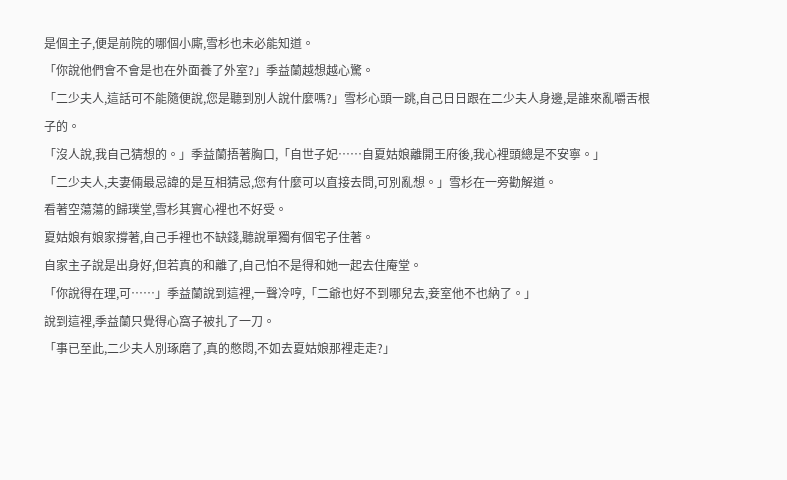是個主子,便是前院的哪個小廝,雪杉也未必能知道。
「你說他們會不會是也在外面養了外室?」季益蘭越想越心驚。
「二少夫人,這話可不能隨便說,您是聽到別人說什麼嗎?」雪杉心頭一跳,自己日日跟在二少夫人身邊,是誰來亂嚼舌根子的。
「沒人說,我自己猜想的。」季益蘭捂著胸口,「自世子妃……自夏姑娘離開王府後,我心裡頭總是不安寧。」
「二少夫人,夫妻倆最忌諱的是互相猜忌,您有什麼可以直接去問,可別亂想。」雪杉在一旁勸解道。
看著空蕩蕩的歸璞堂,雪杉其實心裡也不好受。
夏姑娘有娘家撐著,自己手裡也不缺錢,聽說單獨有個宅子住著。
自家主子說是出身好,但若真的和離了,自己怕不是得和她一起去住庵堂。
「你說得在理,可……」季益蘭說到這裡,一聲冷哼,「二爺也好不到哪兒去,妾室他不也納了。」
說到這裡,季益蘭只覺得心窩子被扎了一刀。
「事已至此,二少夫人別琢磨了,真的憋悶,不如去夏姑娘那裡走走?」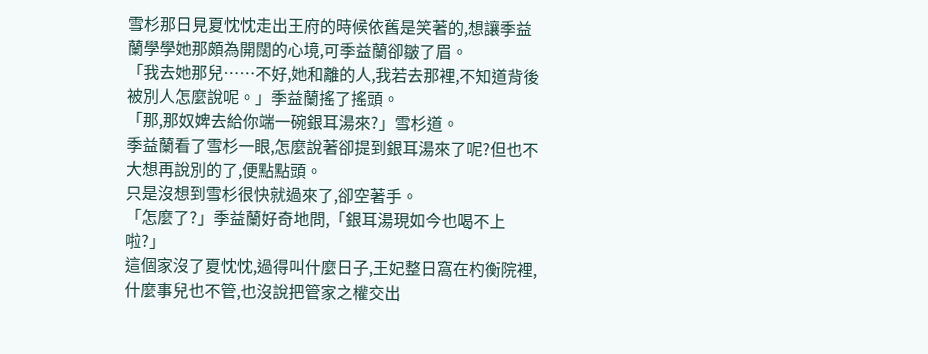雪杉那日見夏忱忱走出王府的時候依舊是笑著的,想讓季益蘭學學她那頗為開闊的心境,可季益蘭卻皺了眉。
「我去她那兒……不好,她和離的人,我若去那裡,不知道背後被別人怎麼說呢。」季益蘭搖了搖頭。
「那,那奴婢去給你端一碗銀耳湯來?」雪杉道。
季益蘭看了雪杉一眼,怎麼說著卻提到銀耳湯來了呢?但也不大想再說別的了,便點點頭。
只是沒想到雪杉很快就過來了,卻空著手。
「怎麼了?」季益蘭好奇地問,「銀耳湯現如今也喝不上啦?」
這個家沒了夏忱忱,過得叫什麼日子,王妃整日窩在杓衡院裡,什麼事兒也不管,也沒說把管家之權交出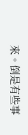來。倒是有些事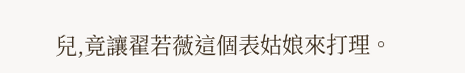兒,竟讓翟若薇這個表姑娘來打理。